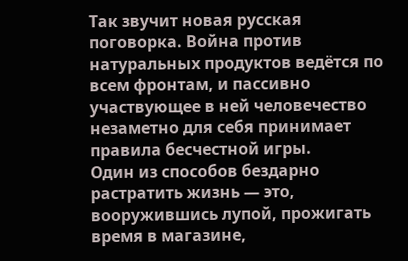Так звучит новая русская поговорка. Война против натуральных продуктов ведётся по всем фронтам, и пассивно участвующее в ней человечество незаметно для себя принимает правила бесчестной игры.
Один из способов бездарно растратить жизнь — это, вооружившись лупой, прожигать время в магазине,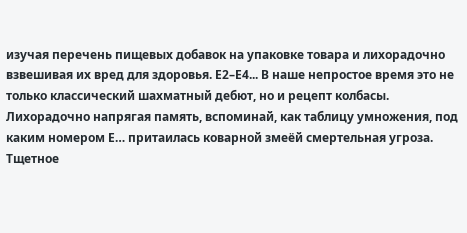изучая перечень пищевых добавок на упаковке товара и лихорадочно взвешивая их вред для здоровья. Е2–Е4... В наше непростое время это не только классический шахматный дебют, но и рецепт колбасы. Лихорадочно напрягая память, вспоминай, как таблицу умножения, под каким номером Е… притаилась коварной змеёй смертельная угроза. Тщетное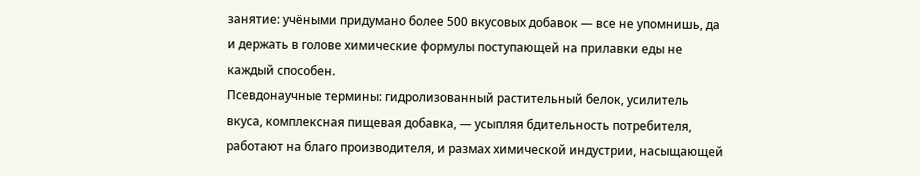занятие: учёными придумано более 500 вкусовых добавок — все не упомнишь, да и держать в голове химические формулы поступающей на прилавки еды не каждый способен.
Псевдонаучные термины: гидролизованный растительный белок, усилитель вкуса, комплексная пищевая добавка, — усыпляя бдительность потребителя, работают на благо производителя, и размах химической индустрии, насыщающей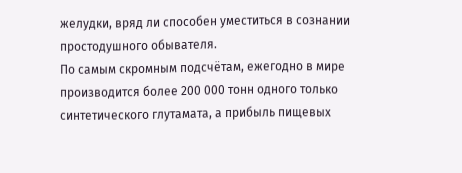желудки, вряд ли способен уместиться в сознании простодушного обывателя.
По самым скромным подсчётам, ежегодно в мире производится более 200 000 тонн одного только синтетического глутамата, а прибыль пищевых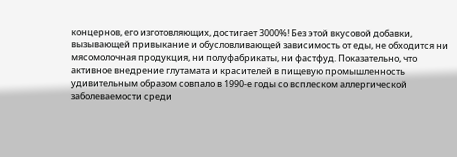концернов, его изготовляющих, достигает 3000%! Без этой вкусовой добавки, вызывающей привыкание и обусловливающей зависимость от еды, не обходится ни мясомолочная продукция, ни полуфабрикаты, ни фастфуд. Показательно, что активное внедрение глутамата и красителей в пищевую промышленность удивительным образом совпало в 1990-е годы со всплеском аллергической заболеваемости среди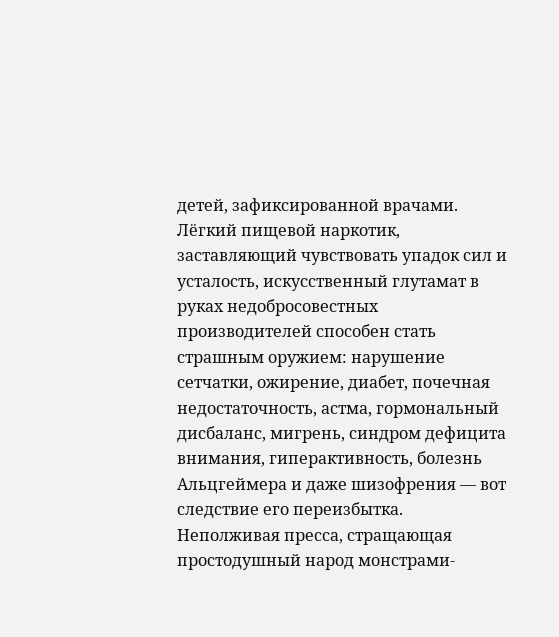детей, зафиксированной врачами.
Лёгкий пищевой наркотик, заставляющий чувствовать упадок сил и усталость, искусственный глутамат в руках недобросовестных производителей способен стать страшным оружием: нарушение сетчатки, ожирение, диабет, почечная недостаточность, астма, гормональный дисбаланс, мигрень, синдром дефицита внимания, гиперактивность, болезнь Альцгеймера и даже шизофрения — вот следствие его переизбытка.
Неполживая пресса, стращающая простодушный народ монстрами-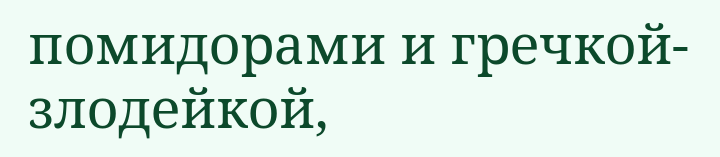помидорами и гречкой-злодейкой,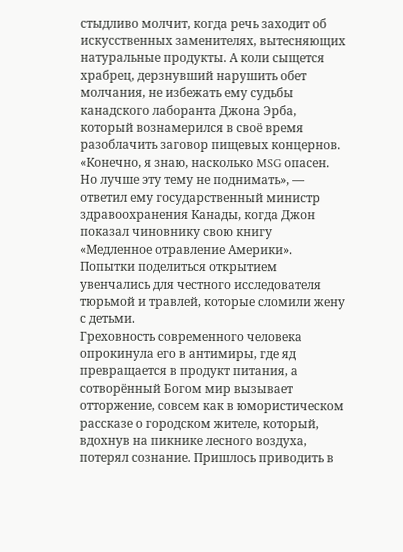стыдливо молчит, когда речь заходит об искусственных заменителях, вытесняющих натуральные продукты. А коли сыщется храбрец, дерзнувший нарушить обет молчания, не избежать ему судьбы канадского лаборанта Джона Эрба, который вознамерился в своё время разоблачить заговор пищевых концернов. «Конечно, я знаю, насколько MSG опасен. Но лучше эту тему не поднимать», — ответил ему государственный министр здравоохранения Канады, когда Джон показал чиновнику свою книгу «Медленное отравление Америки».
Попытки поделиться открытием увенчались для честного исследователя тюрьмой и травлей, которые сломили жену с детьми.
Греховность современного человека опрокинула его в антимиры, где яд превращается в продукт питания, а сотворённый Богом мир вызывает отторжение, совсем как в юмористическом рассказе о городском жителе, который, вдохнув на пикнике лесного воздуха, потерял сознание. Пришлось приводить в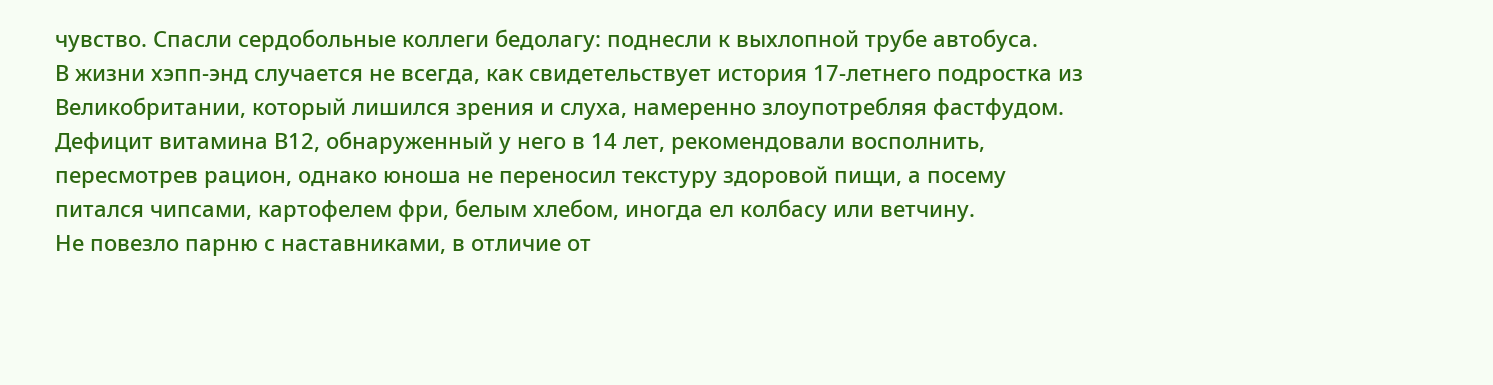чувство. Спасли сердобольные коллеги бедолагу: поднесли к выхлопной трубе автобуса.
В жизни хэпп-энд случается не всегда, как свидетельствует история 17-летнего подростка из Великобритании, который лишился зрения и слуха, намеренно злоупотребляя фастфудом. Дефицит витамина В12, обнаруженный у него в 14 лет, рекомендовали восполнить, пересмотрев рацион, однако юноша не переносил текстуру здоровой пищи, а посему питался чипсами, картофелем фри, белым хлебом, иногда ел колбасу или ветчину.
Не повезло парню с наставниками, в отличие от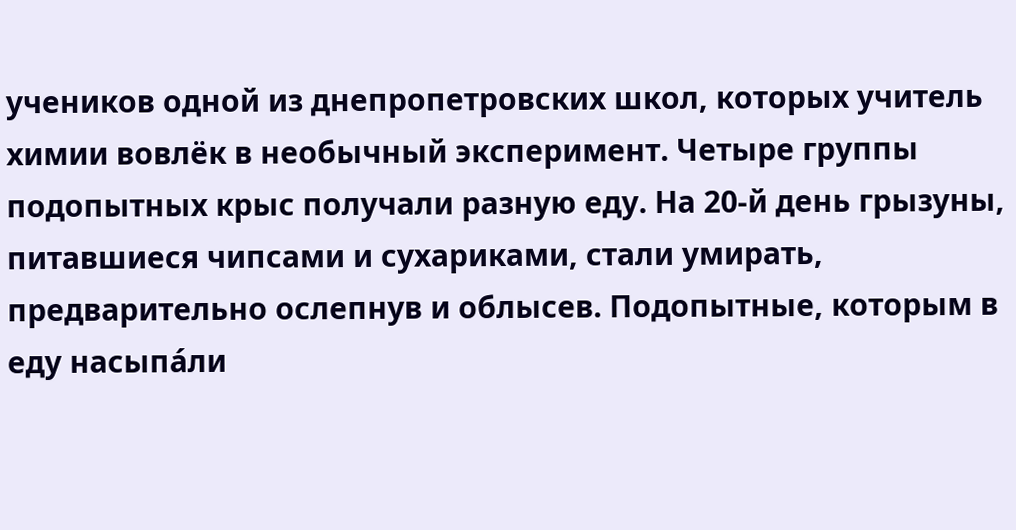учеников одной из днепропетровских школ, которых учитель химии вовлёк в необычный эксперимент. Четыре группы подопытных крыс получали разную еду. На 20-й день грызуны, питавшиеся чипсами и сухариками, стали умирать, предварительно ослепнув и облысев. Подопытные, которым в еду насыпáли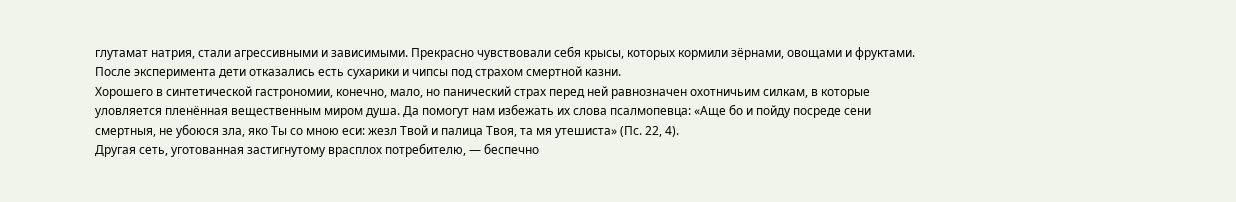глутамат натрия, стали агрессивными и зависимыми. Прекрасно чувствовали себя крысы, которых кормили зёрнами, овощами и фруктами. После эксперимента дети отказались есть сухарики и чипсы под страхом смертной казни.
Хорошего в синтетической гастрономии, конечно, мало, но панический страх перед ней равнозначен охотничьим силкам, в которые уловляется пленённая вещественным миром душа. Да помогут нам избежать их слова псалмопевца: «Аще бо и пойду посреде сени смертныя, не убоюся зла, яко Ты со мною еси: жезл Твой и палица Твоя, та мя утешиста» (Пс. 22, 4).
Другая сеть, уготованная застигнутому врасплох потребителю, — беспечно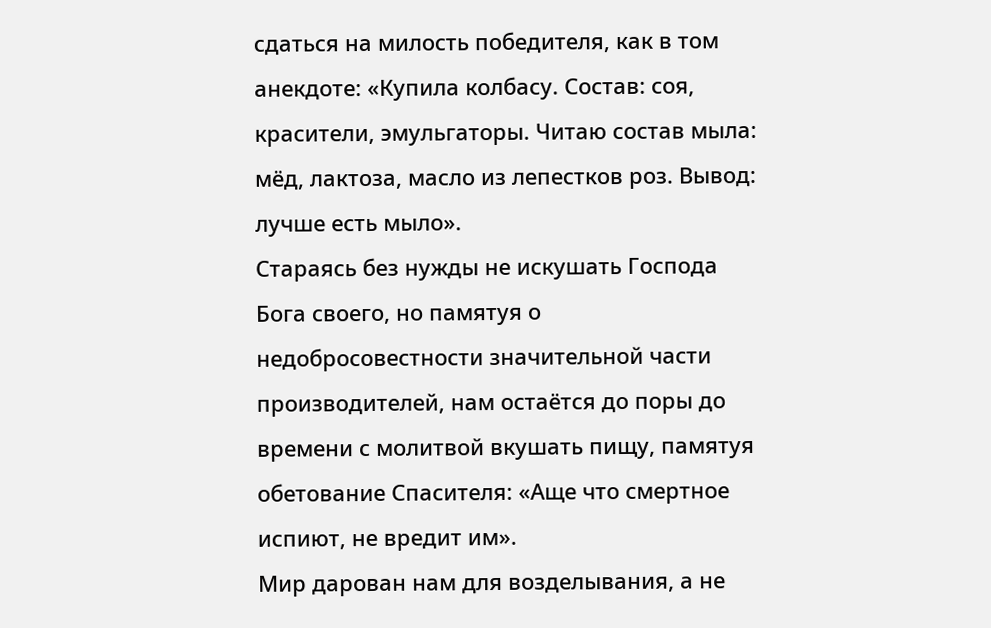сдаться на милость победителя, как в том анекдоте: «Купила колбасу. Состав: соя, красители, эмульгаторы. Читаю состав мыла: мёд, лактоза, масло из лепестков роз. Вывод: лучше есть мыло».
Стараясь без нужды не искушать Господа Бога своего, но памятуя о недобросовестности значительной части производителей, нам остаётся до поры до времени с молитвой вкушать пищу, памятуя обетование Спасителя: «Аще что смертное испиют, не вредит им».
Мир дарован нам для возделывания, а не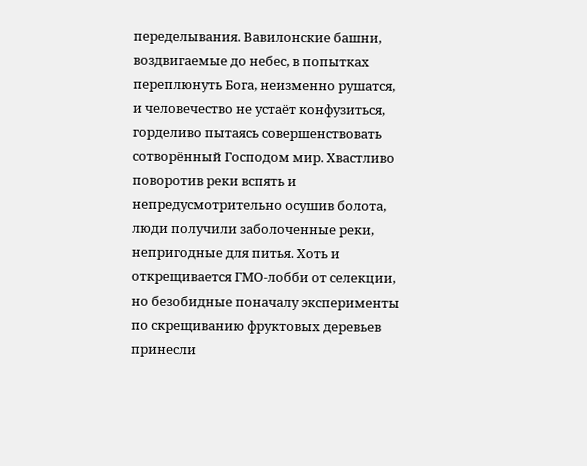переделывания. Вавилонские башни, воздвигаемые до небес, в попытках переплюнуть Бога, неизменно рушатся, и человечество не устаёт конфузиться, горделиво пытаясь совершенствовать сотворённый Господом мир. Хвастливо поворотив реки вспять и непредусмотрительно осушив болота, люди получили заболоченные реки, непригодные для питья. Хоть и открещивается ГМО-лобби от селекции, но безобидные поначалу эксперименты по скрещиванию фруктовых деревьев принесли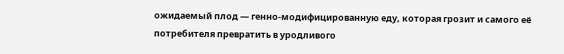ожидаемый плод — генно-модифицированную еду, которая грозит и самого её потребителя превратить в уродливого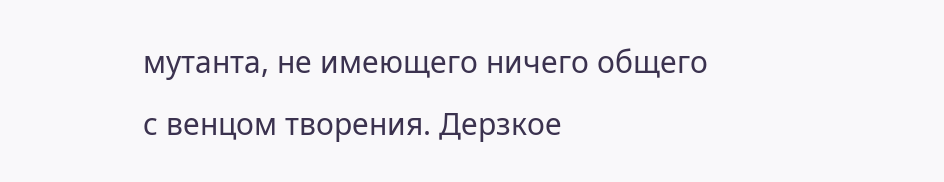мутанта, не имеющего ничего общего с венцом творения. Дерзкое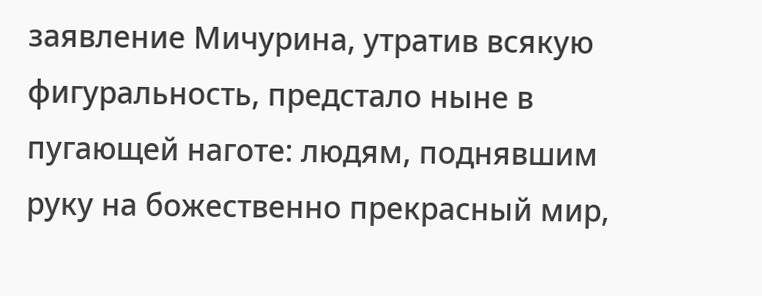заявление Мичурина, утратив всякую фигуральность, предстало ныне в пугающей наготе: людям, поднявшим руку на божественно прекрасный мир,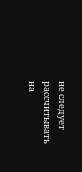не следует рассчитывать на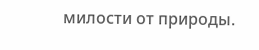милости от природы.